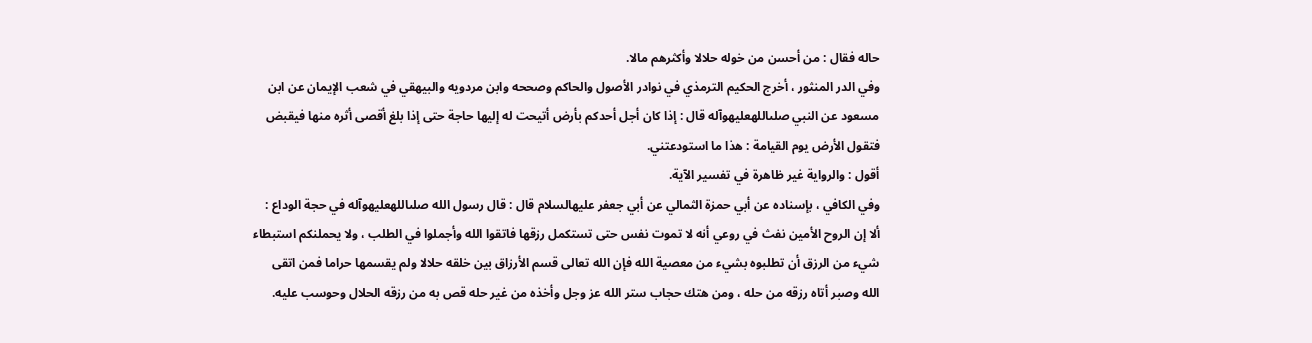حاله فقال : من أحسن من خوله حلالا وأكثرهم مالا.
وفي الدر المنثور ، أخرج الحكيم الترمذي في نوادر الأصول والحاكم وصححه وابن مردويه والبيهقي في شعب الإيمان عن ابن مسعود عن النبي صلىاللهعليهوآله قال : إذا كان أجل أحدكم بأرض أتيحت له إليها حاجة حتى إذا بلغ أقصى أثره منها فيقبض فتقول الأرض يوم القيامة : هذا ما استودعتني.
أقول : والرواية غير ظاهرة في تفسير الآية.
وفي الكافي ، بإسناده عن أبي حمزة الثمالي عن أبي جعفر عليهالسلام قال : قال رسول الله صلىاللهعليهوآله في حجة الوداع : ألا إن الروح الأمين نفث في روعي أنه لا تموت نفس حتى تستكمل رزقها فاتقوا الله وأجملوا في الطلب ، ولا يحملنكم استبطاء شيء من الرزق أن تطلبوه بشيء من معصية الله فإن الله تعالى قسم الأرزاق بين خلقه حلالا ولم يقسمها حراما فمن اتقى الله وصبر أتاه رزقه من حله ، ومن هتك حجاب ستر الله عز وجل وأخذه من غير حله قص به من رزقه الحلال وحوسب عليه.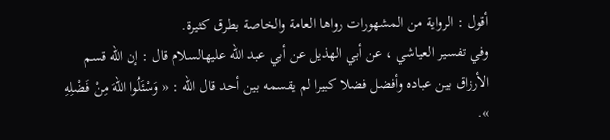أقول : الرواية من المشهورات رواها العامة والخاصة بطرق كثيرة.
وفي تفسير العياشي ، عن أبي الهذيل عن أبي عبد الله عليهالسلام قال : إن الله قسم الأرزاق بين عباده وأفضل فضلا كبيرا لم يقسمه بين أحد قال الله : « وَسْئَلُوا اللهَ مِنْ فَضْلِهِ ».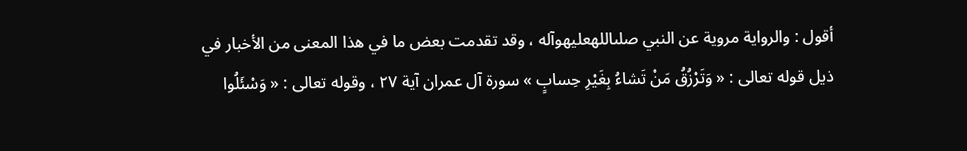أقول : والرواية مروية عن النبي صلىاللهعليهوآله ، وقد تقدمت بعض ما في هذا المعنى من الأخبار في ذيل قوله تعالى : « وَتَرْزُقُ مَنْ تَشاءُ بِغَيْرِ حِسابٍ » سورة آل عمران آية ٢٧ ، وقوله تعالى : « وَسْئَلُوا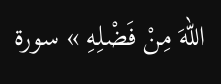اللهَ مِنْ فَضْلِهِ » سورة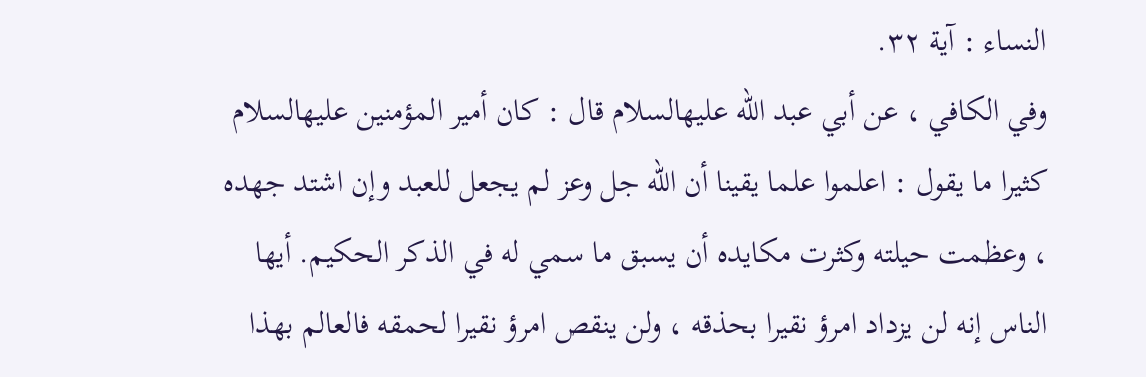النساء : آية ٣٢.
وفي الكافي ، عن أبي عبد الله عليهالسلام قال : كان أمير المؤمنين عليهالسلام كثيرا ما يقول : اعلموا علما يقينا أن الله جل وعز لم يجعل للعبد وإن اشتد جهده ، وعظمت حيلته وكثرت مكايده أن يسبق ما سمي له في الذكر الحكيم. أيها الناس إنه لن يزداد امرؤ نقيرا بحذقه ، ولن ينقص امرؤ نقيرا لحمقه فالعالم بهذا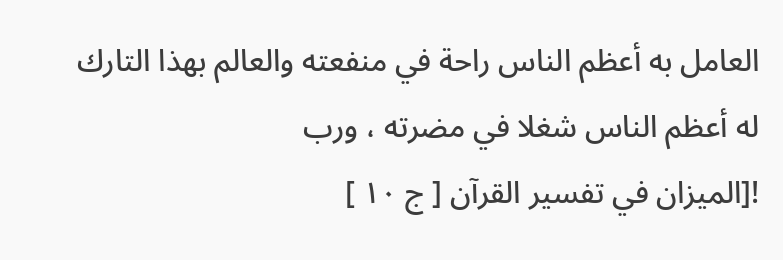العامل به أعظم الناس راحة في منفعته والعالم بهذا التارك له أعظم الناس شغلا في مضرته ، ورب
![الميزان في تفسير القرآن [ ج ١٠ ]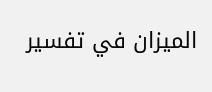الميزان في تفسير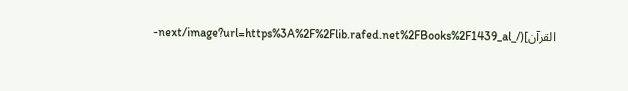القرآن](/_next/image?url=https%3A%2F%2Flib.rafed.net%2FBooks%2F1439_al-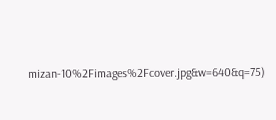mizan-10%2Fimages%2Fcover.jpg&w=640&q=75)